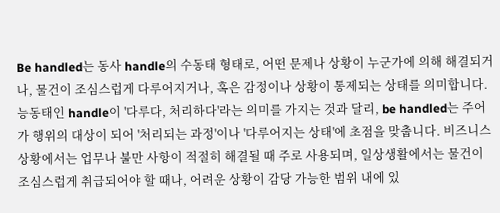Be handled는 동사 handle의 수동태 형태로, 어떤 문제나 상황이 누군가에 의해 해결되거나, 물건이 조심스럽게 다루어지거나, 혹은 감정이나 상황이 통제되는 상태를 의미합니다. 능동태인 handle이 '다루다, 처리하다'라는 의미를 가지는 것과 달리, be handled는 주어가 행위의 대상이 되어 '처리되는 과정'이나 '다루어지는 상태'에 초점을 맞춥니다. 비즈니스 상황에서는 업무나 불만 사항이 적절히 해결될 때 주로 사용되며, 일상생활에서는 물건이 조심스럽게 취급되어야 할 때나, 어려운 상황이 감당 가능한 범위 내에 있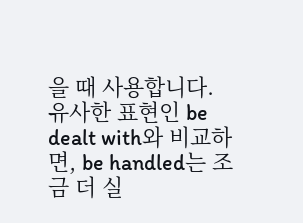을 때 사용합니다. 유사한 표현인 be dealt with와 비교하면, be handled는 조금 더 실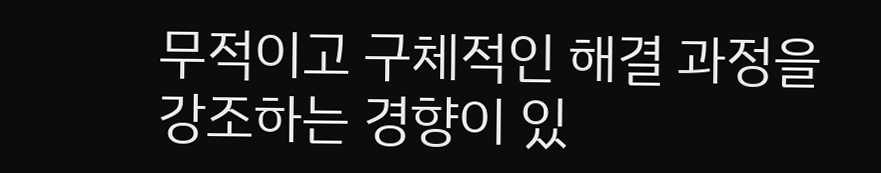무적이고 구체적인 해결 과정을 강조하는 경향이 있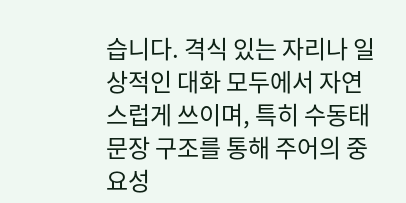습니다. 격식 있는 자리나 일상적인 대화 모두에서 자연스럽게 쓰이며, 특히 수동태 문장 구조를 통해 주어의 중요성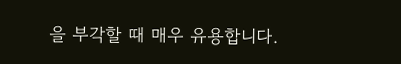을 부각할 때 매우 유용합니다.